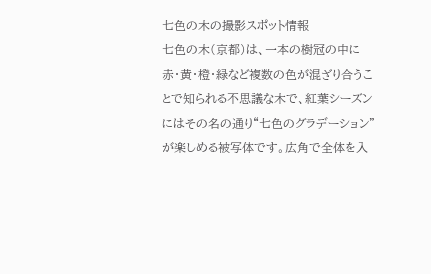七色の木の撮影スポット情報
七色の木(京都)は、一本の樹冠の中に赤・黄・橙・緑など複数の色が混ざり合うことで知られる不思議な木で、紅葉シーズンにはその名の通り“七色のグラデーション”が楽しめる被写体です。広角で全体を入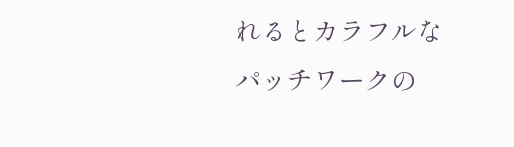れるとカラフルなパッチワークの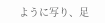ように写り、足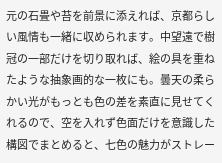元の石畳や苔を前景に添えれば、京都らしい風情も一緒に収められます。中望遠で樹冠の一部だけを切り取れば、絵の具を重ねたような抽象画的な一枚にも。曇天の柔らかい光がもっとも色の差を素直に見せてくれるので、空を入れず色面だけを意識した構図でまとめると、七色の魅力がストレー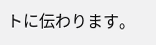トに伝わります。